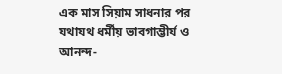এক মাস সিয়াম সাধনার পর যথাযথ ধর্মীয় ভাবগাম্ভীর্য ও আনন্দ-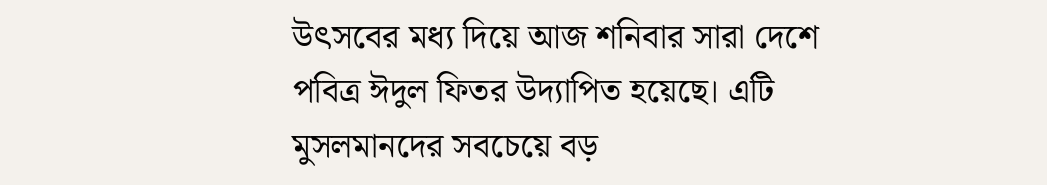উৎসবের মধ্য দিয়ে আজ শনিবার সারা দেশে পবিত্র ঈদুল ফিতর উদ্যাপিত হয়েছে। এটি মুসলমানদের সবচেয়ে বড়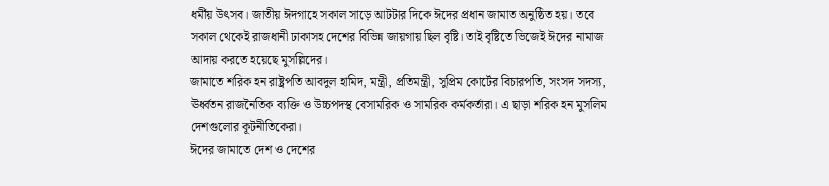ধর্মীয় উৎসব। জাতীয় ঈদগাহে সকাল সাড়ে আটটার দিকে ঈদের প্রধান জামাত অনুষ্ঠিত হয়। তবে সকাল থেকেই রাজধানী ঢাকাসহ দেশের বিভিন্ন জায়গায় ছিল বৃষ্টি। তাই বৃষ্টিতে ভিজেই ঈদের নামাজ আদায় করতে হয়েছে মুসল্লিদের।
জামাতে শরিক হন রাষ্ট্রপতি আবদুল হামিদ, মন্ত্রী, প্রতিমন্ত্রী, সুপ্রিম কোর্টের বিচারপতি, সংসদ সদস্য, ঊর্ধ্বতন রাজনৈতিক ব্যক্তি ও উচ্চপদস্থ বেসামরিক ও সামরিক কর্মকর্তারা। এ ছাড়া শরিক হন মুসলিম দেশগুলোর কূটনীতিকেরা।
ঈদের জামাতে দেশ ও দেশের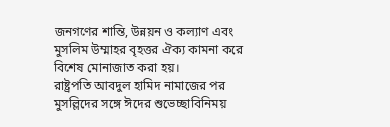জনগণের শান্তি, উন্নয়ন ও কল্যাণ এবং মুসলিম উম্মাহর বৃহত্তর ঐক্য কামনা করে বিশেষ মোনাজাত করা হয়।
রাষ্ট্রপতি আবদুল হামিদ নামাজের পর মুসল্লিদের সঙ্গে ঈদের শুভেচ্ছাবিনিময়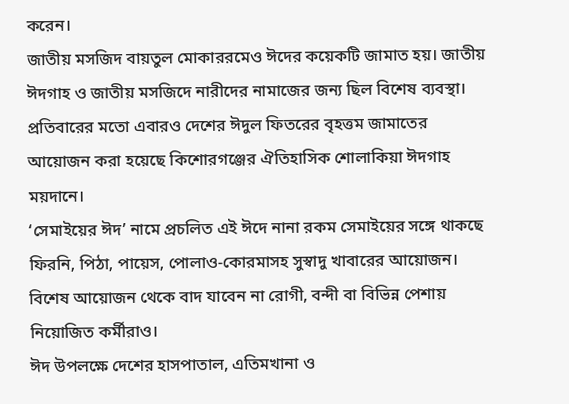করেন।
জাতীয় মসজিদ বায়তুল মোকাররমেও ঈদের কয়েকটি জামাত হয়। জাতীয় ঈদগাহ ও জাতীয় মসজিদে নারীদের নামাজের জন্য ছিল বিশেষ ব্যবস্থা।
প্রতিবারের মতো এবারও দেশের ঈদুল ফিতরের বৃহত্তম জামাতের আয়োজন করা হয়েছে কিশোরগঞ্জের ঐতিহাসিক শোলাকিয়া ঈদগাহ ময়দানে।
‘সেমাইয়ের ঈদ’ নামে প্রচলিত এই ঈদে নানা রকম সেমাইয়ের সঙ্গে থাকছে ফিরনি, পিঠা, পায়েস, পোলাও-কোরমাসহ সুস্বাদু খাবারের আয়োজন। বিশেষ আয়োজন থেকে বাদ যাবেন না রোগী, বন্দী বা বিভিন্ন পেশায় নিয়োজিত কর্মীরাও।
ঈদ উপলক্ষে দেশের হাসপাতাল, এতিমখানা ও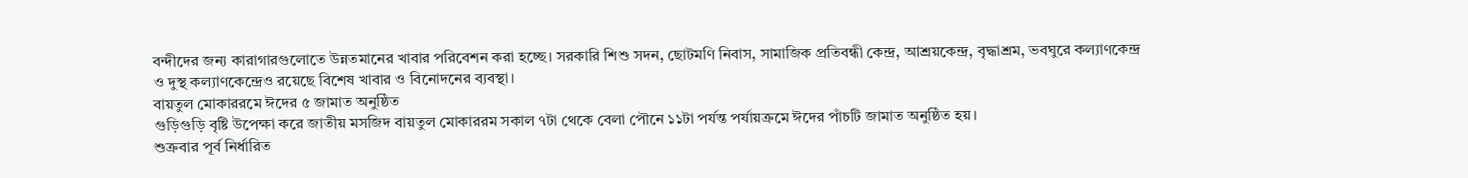বন্দীদের জন্য কারাগারগুলোতে উন্নতমানের খাবার পরিবেশন করা হচ্ছে। সরকারি শিশু সদন, ছোটমণি নিবাস, সামাজিক প্রতিবন্ধী কেন্দ্র, আশ্রয়কেন্দ্র, বৃদ্ধাশ্রম, ভবঘুরে কল্যাণকেন্দ্র ও দুস্থ কল্যাণকেন্দ্রেও রয়েছে বিশেষ খাবার ও বিনোদনের ব্যবস্থা।
বায়তুল মোকাররমে ঈদের ৫ জামাত অনুষ্ঠিত
গুড়িগুড়ি বৃষ্টি উপেক্ষা করে জাতীয় মসজিদ বায়তুল মোকাররম সকাল ৭টা থেকে বেলা পৌনে ১১টা পর্যন্ত পর্যায়ক্রমে ঈদের পাঁচটি জামাত অনুষ্ঠিত হয়।
শুক্রবার পূর্ব নির্ধারিত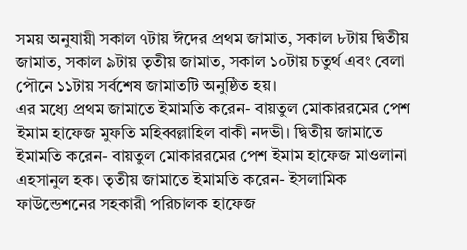সময় অনুযায়ী সকাল ৭টায় ঈদের প্রথম জামাত, সকাল ৮টায় দ্বিতীয় জামাত, সকাল ৯টায় তৃতীয় জামাত, সকাল ১০টায় চতুর্থ এবং বেলা পৌনে ১১টায় সর্বশেষ জামাতটি অনুষ্ঠিত হয়।
এর মধ্যে প্রথম জামাতে ইমামতি করেন- বায়তুল মোকাররমের পেশ ইমাম হাফেজ মুফতি মহিব্বল্লাহিল বাকী নদভী। দ্বিতীয় জামাতে ইমামতি করেন- বায়তুল মোকাররমের পেশ ইমাম হাফেজ মাওলানা এহসানুল হক। তৃতীয় জামাতে ইমামতি করেন- ইসলামিক ফাউন্ডেশনের সহকারী পরিচালক হাফেজ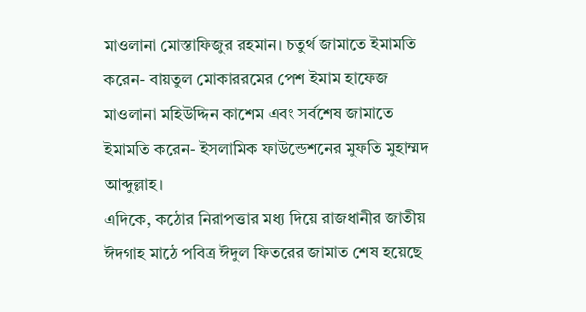মাওলানা মোস্তাফিজুর রহমান। চতুর্থ জামাতে ইমামতি করেন- বায়তুল মোকাররমের পেশ ইমাম হাফেজ মাওলানা মহিউদ্দিন কাশেম এবং সর্বশেষ জামাতে ইমামতি করেন- ইসলামিক ফাউন্ডেশনের মুফতি মুহাম্মদ আব্দুল্লাহ।
এদিকে, কঠোর নিরাপত্তার মধ্য দিয়ে রাজধানীর জাতীয় ঈদগাহ মাঠে পবিত্র ঈদুল ফিতরের জামাত শেষ হয়েছে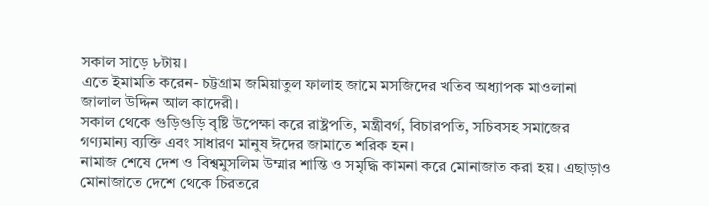সকাল সাড়ে ৮টায়।
এতে ইমামতি করেন- চট্টগ্রাম জমিয়াতুল ফালাহ জামে মসজিদের খতিব অধ্যাপক মাওলানা জালাল উদ্দিন আল কাদেরী।
সকাল থেকে গুড়িগুড়ি বৃষ্টি উপেক্ষা করে রাষ্ট্রপতি, মন্ত্রীবর্গ, বিচারপতি, সচিবসহ সমাজের গণ্যমান্য ব্যক্তি এবং সাধারণ মানুষ ঈদের জামাতে শরিক হন।
নামাজ শেষে দেশ ও বিশ্বমুসলিম উম্মার শান্তি ও সমৃদ্ধি কামনা করে মোনাজাত করা হয়। এছাড়াও মোনাজাতে দেশে থেকে চিরতরে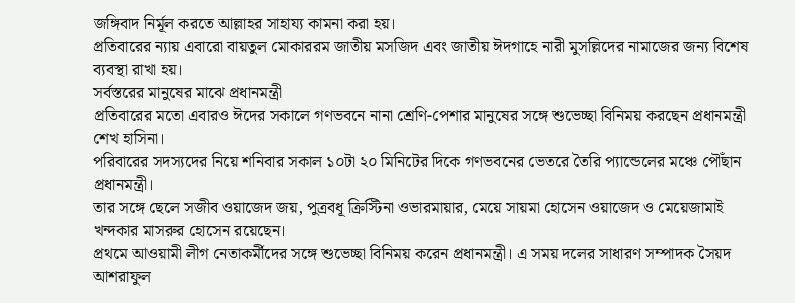জঙ্গিবাদ নির্মূল করতে আল্লাহর সাহায্য কামনা করা হয়।
প্রতিবারের ন্যায় এবারো বায়তুল মোকাররম জাতীয় মসজিদ এবং জাতীয় ঈদগাহে নারী মুসল্লিদের নামাজের জন্য বিশেষ ব্যবস্থা রাখা হয়।
সর্বস্তরের মানুষের মাঝে প্রধানমন্ত্রী
প্রতিবারের মতো এবারও ঈদের সকালে গণভবনে নানা শ্রেণি-পেশার মানুষের সঙ্গে শুভেচ্ছা বিনিময় করছেন প্রধানমন্ত্রী শেখ হাসিনা।
পরিবারের সদস্যদের নিয়ে শনিবার সকাল ১০টা ২০ মিনিটের দিকে গণভবনের ভেতরে তৈরি প্যান্ডেলের মঞ্চে পৌঁছান প্রধানমন্ত্রী।
তার সঙ্গে ছেলে সজীব ওয়াজেদ জয়, পুত্রবধূ ক্রিস্টিনা ওভারমায়ার, মেয়ে সায়মা হোসেন ওয়াজেদ ও মেয়েজামাই খন্দকার মাসরুর হোসেন রয়েছেন।
প্রথমে আওয়ামী লীগ নেতাকর্মীদের সঙ্গে শুভেচ্ছা বিনিময় করেন প্রধানমন্ত্রী। এ সময় দলের সাধারণ সম্পাদক সৈয়দ আশরাফুল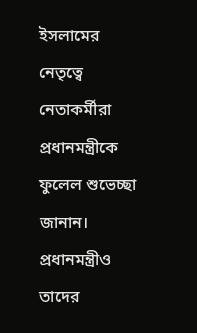ইসলামের নেতৃত্বে নেতাকর্মীরা প্রধানমন্ত্রীকে ফুলেল শুভেচ্ছা জানান। প্রধানমন্ত্রীও তাদের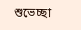শুভেচ্ছা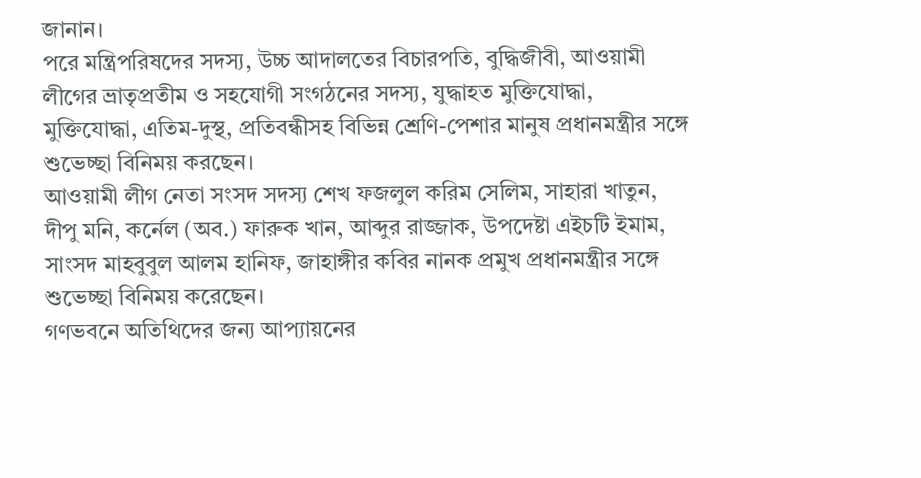জানান।
পরে মন্ত্রিপরিষদের সদস্য, উচ্চ আদালতের বিচারপতি, বুদ্ধিজীবী, আওয়ামী লীগের ভ্রাতৃপ্রতীম ও সহযোগী সংগঠনের সদস্য, যুদ্ধাহত মুক্তিযোদ্ধা, মুক্তিযোদ্ধা, এতিম-দুস্থ, প্রতিবন্ধীসহ বিভিন্ন শ্রেণি-পেশার মানুষ প্রধানমন্ত্রীর সঙ্গে শুভেচ্ছা বিনিময় করছেন।
আওয়ামী লীগ নেতা সংসদ সদস্য শেখ ফজলুল করিম সেলিম, সাহারা খাতুন, দীপু মনি, কর্নেল (অব.) ফারুক খান, আব্দুর রাজ্জাক, উপদেষ্টা এইচটি ইমাম, সাংসদ মাহবুবুল আলম হানিফ, জাহাঙ্গীর কবির নানক প্রমুখ প্রধানমন্ত্রীর সঙ্গে শুভেচ্ছা বিনিময় করেছেন।
গণভবনে অতিথিদের জন্য আপ্যায়নের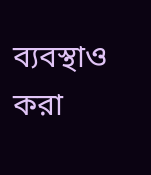ব্যবস্থাও করা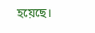হয়েছে।